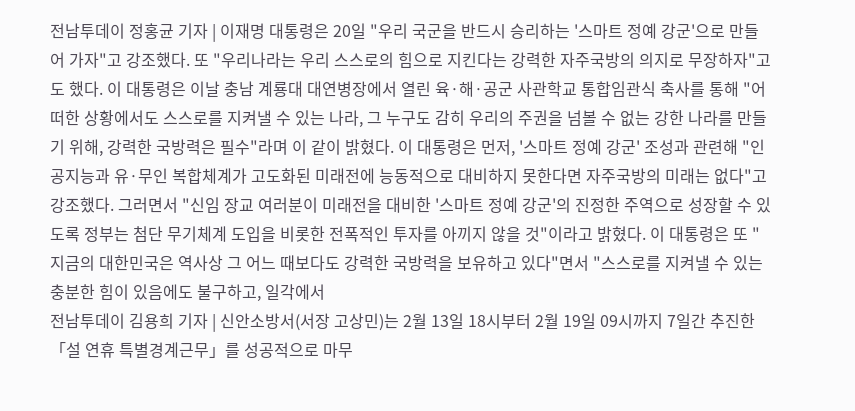전남투데이 정홍균 기자 | 이재명 대통령은 20일 "우리 국군을 반드시 승리하는 '스마트 정예 강군'으로 만들어 가자"고 강조했다. 또 "우리나라는 우리 스스로의 힘으로 지킨다는 강력한 자주국방의 의지로 무장하자"고도 했다. 이 대통령은 이날 충남 계룡대 대연병장에서 열린 육·해·공군 사관학교 통합임관식 축사를 통해 "어떠한 상황에서도 스스로를 지켜낼 수 있는 나라, 그 누구도 감히 우리의 주권을 넘볼 수 없는 강한 나라를 만들기 위해, 강력한 국방력은 필수"라며 이 같이 밝혔다. 이 대통령은 먼저, '스마트 정예 강군' 조성과 관련해 "인공지능과 유·무인 복합체계가 고도화된 미래전에 능동적으로 대비하지 못한다면 자주국방의 미래는 없다"고 강조했다. 그러면서 "신임 장교 여러분이 미래전을 대비한 '스마트 정예 강군'의 진정한 주역으로 성장할 수 있도록 정부는 첨단 무기체계 도입을 비롯한 전폭적인 투자를 아끼지 않을 것"이라고 밝혔다. 이 대통령은 또 "지금의 대한민국은 역사상 그 어느 때보다도 강력한 국방력을 보유하고 있다"면서 "스스로를 지켜낼 수 있는 충분한 힘이 있음에도 불구하고, 일각에서
전남투데이 김용희 기자 | 신안소방서(서장 고상민)는 2월 13일 18시부터 2월 19일 09시까지 7일간 추진한 「설 연휴 특별경계근무」를 성공적으로 마무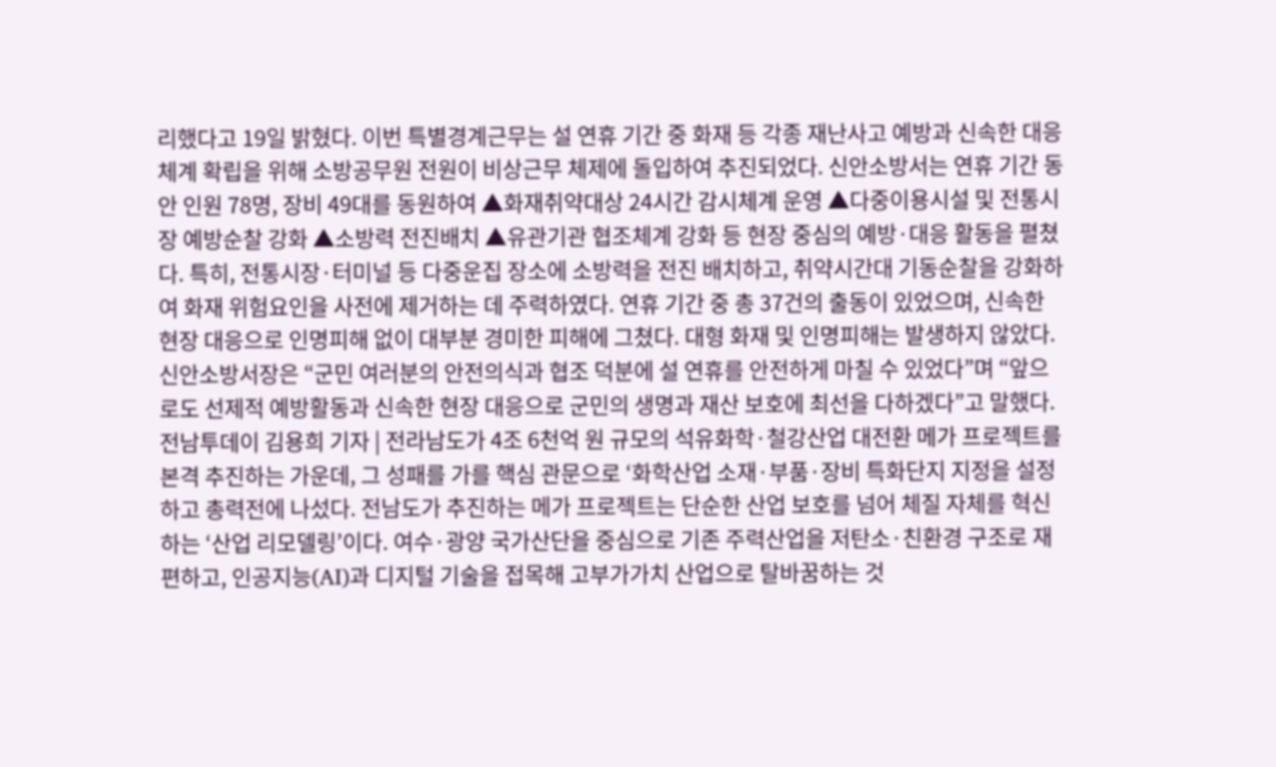리했다고 19일 밝혔다. 이번 특별경계근무는 설 연휴 기간 중 화재 등 각종 재난사고 예방과 신속한 대응체계 확립을 위해 소방공무원 전원이 비상근무 체제에 돌입하여 추진되었다. 신안소방서는 연휴 기간 동안 인원 78명, 장비 49대를 동원하여 ▲화재취약대상 24시간 감시체계 운영 ▲다중이용시설 및 전통시장 예방순찰 강화 ▲소방력 전진배치 ▲유관기관 협조체계 강화 등 현장 중심의 예방·대응 활동을 펼쳤다. 특히, 전통시장·터미널 등 다중운집 장소에 소방력을 전진 배치하고, 취약시간대 기동순찰을 강화하여 화재 위험요인을 사전에 제거하는 데 주력하였다. 연휴 기간 중 총 37건의 출동이 있었으며, 신속한 현장 대응으로 인명피해 없이 대부분 경미한 피해에 그쳤다. 대형 화재 및 인명피해는 발생하지 않았다. 신안소방서장은 “군민 여러분의 안전의식과 협조 덕분에 설 연휴를 안전하게 마칠 수 있었다”며 “앞으로도 선제적 예방활동과 신속한 현장 대응으로 군민의 생명과 재산 보호에 최선을 다하겠다”고 말했다.
전남투데이 김용희 기자 | 전라남도가 4조 6천억 원 규모의 석유화학·철강산업 대전환 메가 프로젝트를 본격 추진하는 가운데, 그 성패를 가를 핵심 관문으로 ‘화학산업 소재·부품·장비 특화단지 지정을 설정하고 총력전에 나섰다. 전남도가 추진하는 메가 프로젝트는 단순한 산업 보호를 넘어 체질 자체를 혁신하는 ‘산업 리모델링’이다. 여수·광양 국가산단을 중심으로 기존 주력산업을 저탄소·친환경 구조로 재편하고, 인공지능(AI)과 디지털 기술을 접목해 고부가가치 산업으로 탈바꿈하는 것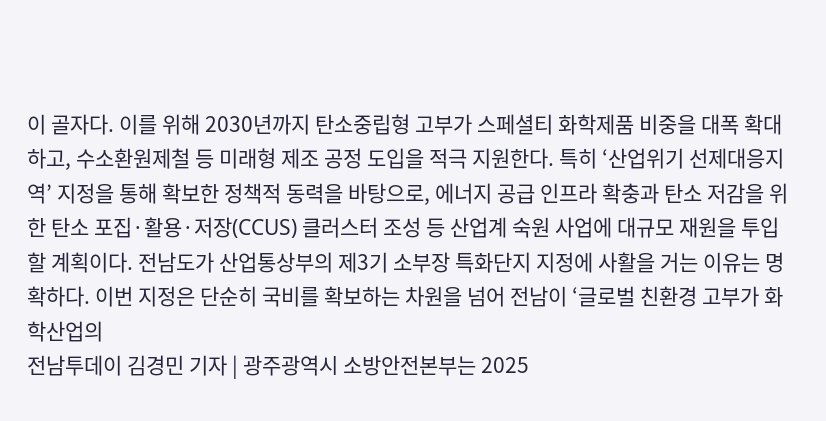이 골자다. 이를 위해 2030년까지 탄소중립형 고부가 스페셜티 화학제품 비중을 대폭 확대하고, 수소환원제철 등 미래형 제조 공정 도입을 적극 지원한다. 특히 ‘산업위기 선제대응지역’ 지정을 통해 확보한 정책적 동력을 바탕으로, 에너지 공급 인프라 확충과 탄소 저감을 위한 탄소 포집·활용·저장(CCUS) 클러스터 조성 등 산업계 숙원 사업에 대규모 재원을 투입할 계획이다. 전남도가 산업통상부의 제3기 소부장 특화단지 지정에 사활을 거는 이유는 명확하다. 이번 지정은 단순히 국비를 확보하는 차원을 넘어 전남이 ‘글로벌 친환경 고부가 화학산업의
전남투데이 김경민 기자 | 광주광역시 소방안전본부는 2025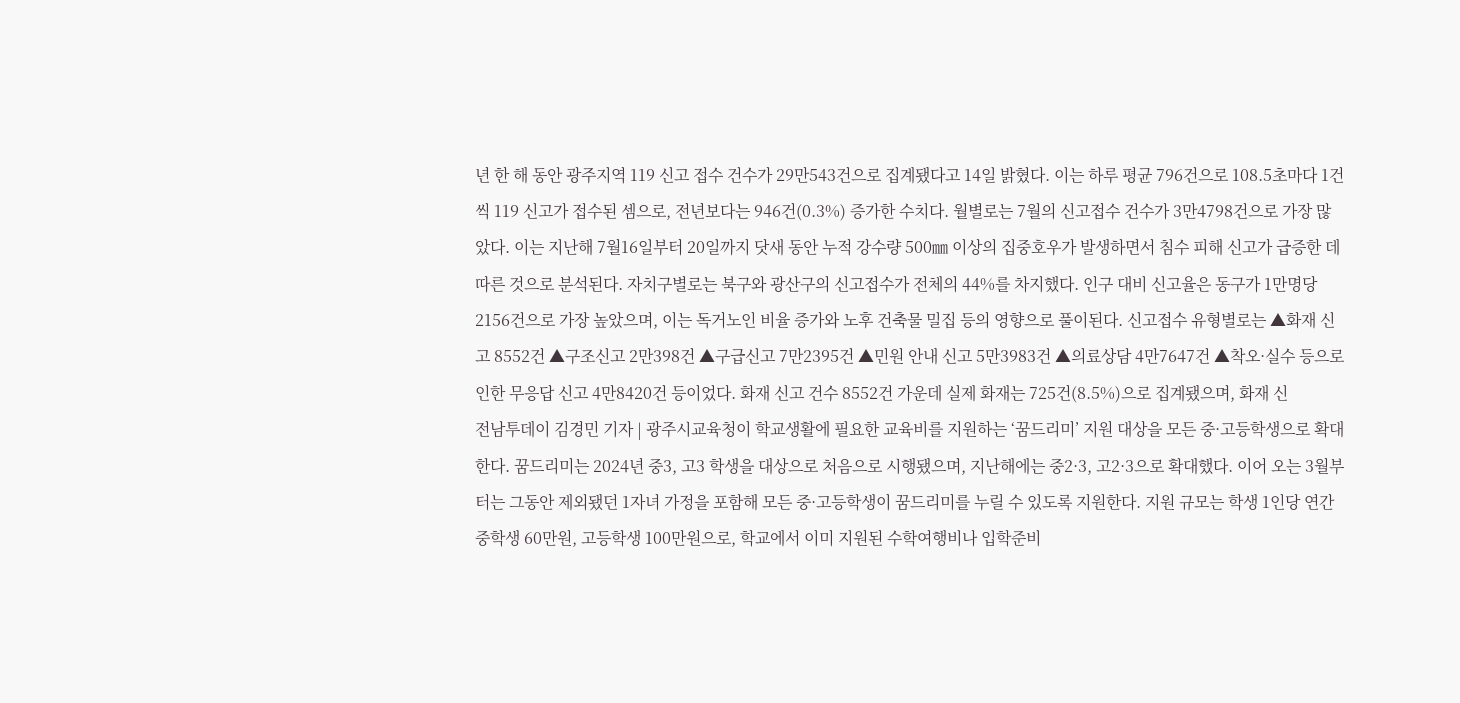년 한 해 동안 광주지역 119 신고 접수 건수가 29만543건으로 집계됐다고 14일 밝혔다. 이는 하루 평균 796건으로 108.5초마다 1건씩 119 신고가 접수된 셈으로, 전년보다는 946건(0.3%) 증가한 수치다. 월별로는 7월의 신고접수 건수가 3만4798건으로 가장 많았다. 이는 지난해 7월16일부터 20일까지 닷새 동안 누적 강수량 500㎜ 이상의 집중호우가 발생하면서 침수 피해 신고가 급증한 데 따른 것으로 분석된다. 자치구별로는 북구와 광산구의 신고접수가 전체의 44%를 차지했다. 인구 대비 신고율은 동구가 1만명당 2156건으로 가장 높았으며, 이는 독거노인 비율 증가와 노후 건축물 밀집 등의 영향으로 풀이된다. 신고접수 유형별로는 ▲화재 신고 8552건 ▲구조신고 2만398건 ▲구급신고 7만2395건 ▲민원 안내 신고 5만3983건 ▲의료상담 4만7647건 ▲착오·실수 등으로 인한 무응답 신고 4만8420건 등이었다. 화재 신고 건수 8552건 가운데 실제 화재는 725건(8.5%)으로 집계됐으며, 화재 신
전남투데이 김경민 기자 | 광주시교육청이 학교생활에 필요한 교육비를 지원하는 ‘꿈드리미’ 지원 대상을 모든 중·고등학생으로 확대한다. 꿈드리미는 2024년 중3, 고3 학생을 대상으로 처음으로 시행됐으며, 지난해에는 중2·3, 고2·3으로 확대했다. 이어 오는 3월부터는 그동안 제외됐던 1자녀 가정을 포함해 모든 중·고등학생이 꿈드리미를 누릴 수 있도록 지원한다. 지원 규모는 학생 1인당 연간 중학생 60만원, 고등학생 100만원으로, 학교에서 이미 지원된 수학여행비나 입학준비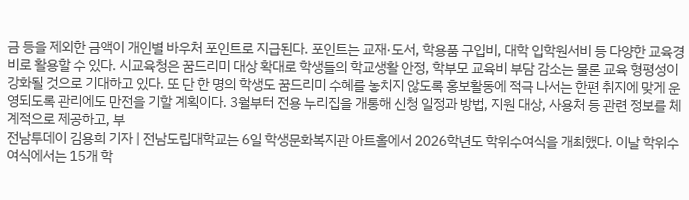금 등을 제외한 금액이 개인별 바우처 포인트로 지급된다. 포인트는 교재·도서, 학용품 구입비, 대학 입학원서비 등 다양한 교육경비로 활용할 수 있다. 시교육청은 꿈드리미 대상 확대로 학생들의 학교생활 안정, 학부모 교육비 부담 감소는 물론 교육 형평성이 강화될 것으로 기대하고 있다. 또 단 한 명의 학생도 꿈드리미 수혜를 놓치지 않도록 홍보활동에 적극 나서는 한편 취지에 맞게 운영되도록 관리에도 만전을 기할 계획이다. 3월부터 전용 누리집을 개통해 신청 일정과 방법, 지원 대상, 사용처 등 관련 정보를 체계적으로 제공하고, 부
전남투데이 김용희 기자 | 전남도립대학교는 6일 학생문화복지관 아트홀에서 2026학년도 학위수여식을 개최했다. 이날 학위수여식에서는 15개 학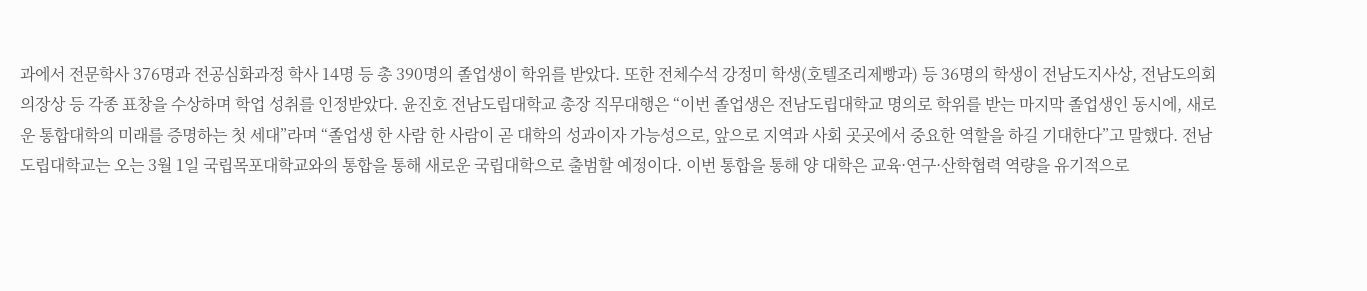과에서 전문학사 376명과 전공심화과정 학사 14명 등 총 390명의 졸업생이 학위를 받았다. 또한 전체수석 강정미 학생(호텔조리제빵과) 등 36명의 학생이 전남도지사상, 전남도의회 의장상 등 각종 표창을 수상하며 학업 성취를 인정받았다. 윤진호 전남도립대학교 총장 직무대행은 “이번 졸업생은 전남도립대학교 명의로 학위를 받는 마지막 졸업생인 동시에, 새로운 통합대학의 미래를 증명하는 첫 세대”라며 “졸업생 한 사람 한 사람이 곧 대학의 성과이자 가능성으로, 앞으로 지역과 사회 곳곳에서 중요한 역할을 하길 기대한다”고 말했다. 전남도립대학교는 오는 3월 1일 국립목포대학교와의 통합을 통해 새로운 국립대학으로 출범할 예정이다. 이번 통합을 통해 양 대학은 교육·연구·산학협력 역량을 유기적으로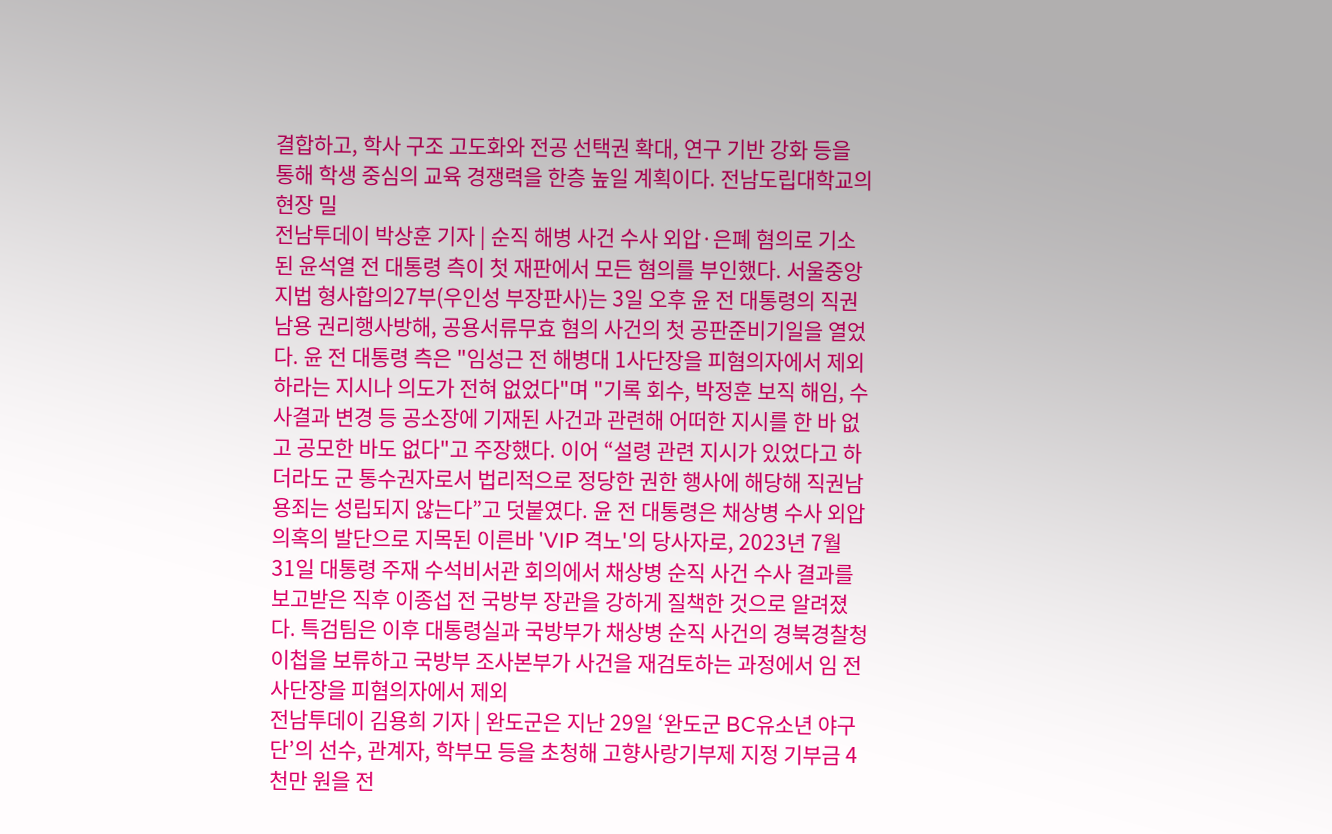결합하고, 학사 구조 고도화와 전공 선택권 확대, 연구 기반 강화 등을 통해 학생 중심의 교육 경쟁력을 한층 높일 계획이다. 전남도립대학교의 현장 밀
전남투데이 박상훈 기자 | 순직 해병 사건 수사 외압·은폐 혐의로 기소된 윤석열 전 대통령 측이 첫 재판에서 모든 혐의를 부인했다. 서울중앙지법 형사합의27부(우인성 부장판사)는 3일 오후 윤 전 대통령의 직권남용 권리행사방해, 공용서류무효 혐의 사건의 첫 공판준비기일을 열었다. 윤 전 대통령 측은 "임성근 전 해병대 1사단장을 피혐의자에서 제외하라는 지시나 의도가 전혀 없었다"며 "기록 회수, 박정훈 보직 해임, 수사결과 변경 등 공소장에 기재된 사건과 관련해 어떠한 지시를 한 바 없고 공모한 바도 없다"고 주장했다. 이어 “설령 관련 지시가 있었다고 하더라도 군 통수권자로서 법리적으로 정당한 권한 행사에 해당해 직권남용죄는 성립되지 않는다”고 덧붙였다. 윤 전 대통령은 채상병 수사 외압 의혹의 발단으로 지목된 이른바 'VIP 격노'의 당사자로, 2023년 7월 31일 대통령 주재 수석비서관 회의에서 채상병 순직 사건 수사 결과를 보고받은 직후 이종섭 전 국방부 장관을 강하게 질책한 것으로 알려졌다. 특검팀은 이후 대통령실과 국방부가 채상병 순직 사건의 경북경찰청 이첩을 보류하고 국방부 조사본부가 사건을 재검토하는 과정에서 임 전 사단장을 피혐의자에서 제외
전남투데이 김용희 기자 | 완도군은 지난 29일 ‘완도군 BC유소년 야구단’의 선수, 관계자, 학부모 등을 초청해 고향사랑기부제 지정 기부금 4천만 원을 전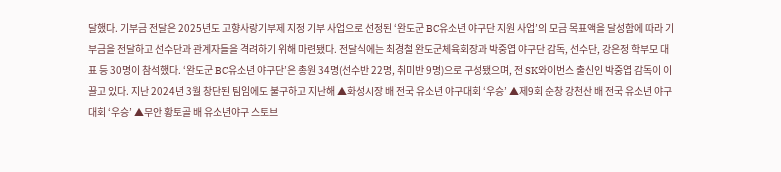달했다. 기부금 전달은 2025년도 고향사랑기부제 지정 기부 사업으로 선정된 ‘완도군 BC유소년 야구단 지원 사업’의 모금 목표액을 달성함에 따라 기부금을 전달하고 선수단과 관계자들을 격려하기 위해 마련됐다. 전달식에는 최경철 완도군체육회장과 박중엽 야구단 감독, 선수단, 강은정 학부모 대표 등 30명이 참석했다. ‘완도군 BC유소년 야구단’은 총원 34명(선수반 22명, 취미반 9명)으로 구성됐으며, 전 SK와이번스 출신인 박중엽 감독이 이끌고 있다. 지난 2024년 3월 창단된 팀임에도 불구하고 지난해 ▲화성시장 배 전국 유소년 야구대회 ‘우승’ ▲제9회 순창 강천산 배 전국 유소년 야구대회 ‘우승’ ▲무안 황토골 배 유소년야구 스토브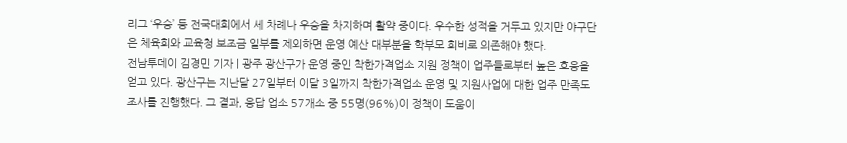리그 ‘우승’ 등 전국대회에서 세 차례나 우승을 차지하며 활약 중이다. 우수한 성적을 거두고 있지만 야구단은 체육회와 교육청 보조금 일부를 제외하면 운영 예산 대부분을 학부모 회비로 의존해야 했다.
전남투데이 김경민 기자 | 광주 광산구가 운영 중인 착한가격업소 지원 정책이 업주들로부터 높은 호응을 얻고 있다. 광산구는 지난달 27일부터 이달 3일까지 착한가격업소 운영 및 지원사업에 대한 업주 만족도 조사를 진행했다. 그 결과, 응답 업소 57개소 중 55명(96%)이 정책이 도움이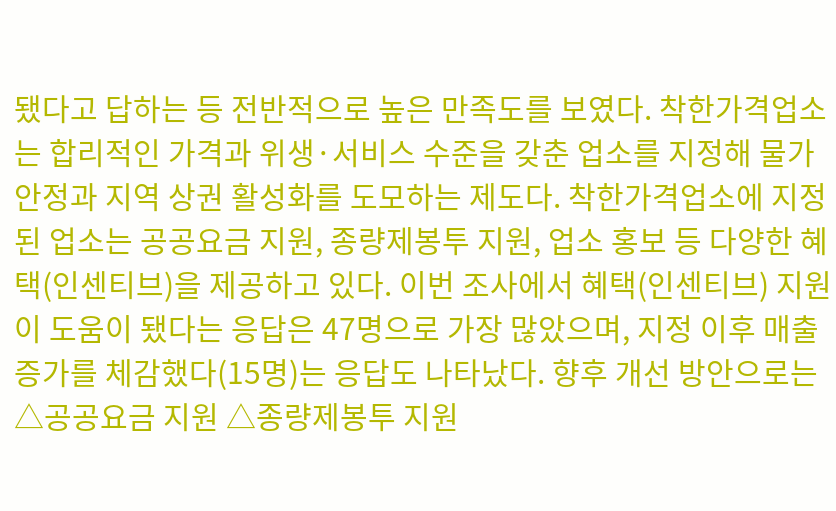됐다고 답하는 등 전반적으로 높은 만족도를 보였다. 착한가격업소는 합리적인 가격과 위생·서비스 수준을 갖춘 업소를 지정해 물가 안정과 지역 상권 활성화를 도모하는 제도다. 착한가격업소에 지정된 업소는 공공요금 지원, 종량제봉투 지원, 업소 홍보 등 다양한 혜택(인센티브)을 제공하고 있다. 이번 조사에서 혜택(인센티브) 지원이 도움이 됐다는 응답은 47명으로 가장 많았으며, 지정 이후 매출 증가를 체감했다(15명)는 응답도 나타났다. 향후 개선 방안으로는 △공공요금 지원 △종량제봉투 지원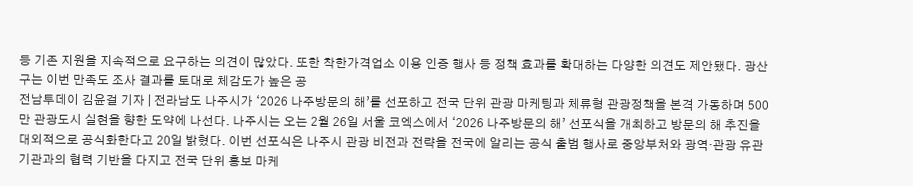등 기존 지원을 지속적으로 요구하는 의견이 많았다. 또한 착한가격업소 이용 인증 행사 등 정책 효과를 확대하는 다양한 의견도 제안됐다. 광산구는 이번 만족도 조사 결과를 토대로 체감도가 높은 공
전남투데이 김윤걸 기자 | 전라남도 나주시가 ‘2026 나주방문의 해’를 선포하고 전국 단위 관광 마케팅과 체류형 관광정책을 본격 가동하며 500만 관광도시 실현을 향한 도약에 나선다. 나주시는 오는 2월 26일 서울 코엑스에서 ‘2026 나주방문의 해’ 선포식을 개최하고 방문의 해 추진을 대외적으로 공식화한다고 20일 밝혔다. 이번 선포식은 나주시 관광 비전과 전략을 전국에 알리는 공식 출범 행사로 중앙부처와 광역·관광 유관기관과의 협력 기반을 다지고 전국 단위 홍보 마케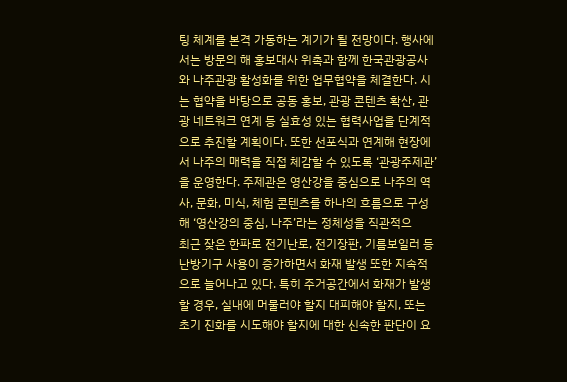팅 체계를 본격 가동하는 계기가 될 전망이다. 행사에서는 방문의 해 홍보대사 위촉과 함께 한국관광공사와 나주관광 활성화를 위한 업무협약을 체결한다. 시는 협약을 바탕으로 공동 홍보, 관광 콘텐츠 확산, 관광 네트워크 연계 등 실효성 있는 협력사업을 단계적으로 추진할 계획이다. 또한 선포식과 연계해 현장에서 나주의 매력을 직접 체감할 수 있도록 ‘관광주제관’을 운영한다. 주제관은 영산강을 중심으로 나주의 역사, 문화, 미식, 체험 콘텐츠를 하나의 흐름으로 구성해 ‘영산강의 중심, 나주’라는 정체성을 직관적으
최근 잦은 한파로 전기난로, 전기장판, 기름보일러 등 난방기구 사용이 증가하면서 화재 발생 또한 지속적으로 늘어나고 있다. 특히 주거공간에서 화재가 발생할 경우, 실내에 머물러야 할지 대피해야 할지, 또는 초기 진화를 시도해야 할지에 대한 신속한 판단이 요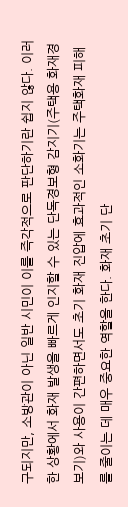구되지만, 소방관이 아닌 일반 시민이 이를 즉각적으로 판단하기란 쉽지 않다. 이러한 상황에서 화재 발생을 빠르게 인지할 수 있는 단독경보형 감지기(주택용 화재경보기)와 사용이 간편하면서도 초기 화재 진압에 효과적인 소화기는 주택화재 피해를 줄이는 데 매우 중요한 역할을 한다. 화재 초기 단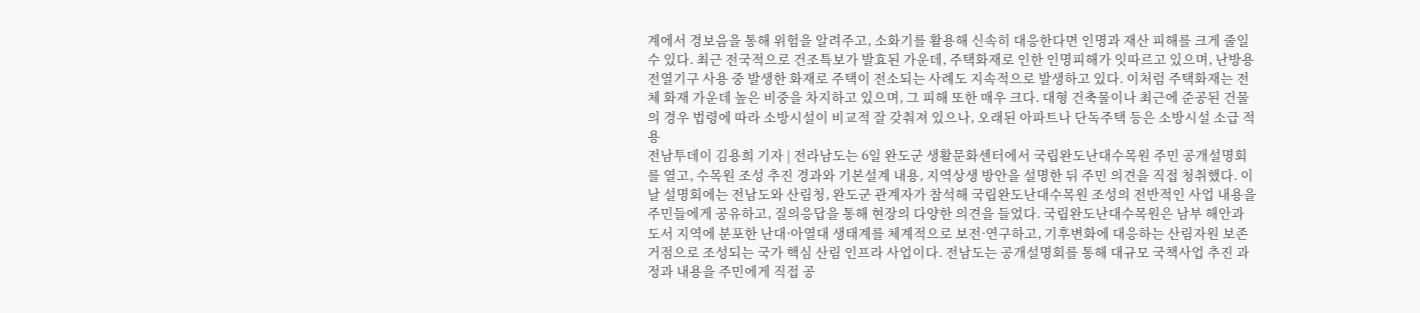계에서 경보음을 통해 위험을 알려주고, 소화기를 활용해 신속히 대응한다면 인명과 재산 피해를 크게 줄일 수 있다. 최근 전국적으로 건조특보가 발효된 가운데, 주택화재로 인한 인명피해가 잇따르고 있으며, 난방용 전열기구 사용 중 발생한 화재로 주택이 전소되는 사례도 지속적으로 발생하고 있다. 이처럼 주택화재는 전체 화재 가운데 높은 비중을 차지하고 있으며, 그 피해 또한 매우 크다. 대형 건축물이나 최근에 준공된 건물의 경우 법령에 따라 소방시설이 비교적 잘 갖춰져 있으나, 오래된 아파트나 단독주택 등은 소방시설 소급 적용
전남투데이 김용희 기자 | 전라남도는 6일 완도군 생활문화센터에서 국립완도난대수목원 주민 공개설명회를 열고, 수목원 조성 추진 경과와 기본설계 내용, 지역상생 방안을 설명한 뒤 주민 의견을 직접 청취했다. 이날 설명회에는 전남도와 산림청, 완도군 관계자가 참석해 국립완도난대수목원 조성의 전반적인 사업 내용을 주민들에게 공유하고, 질의응답을 통해 현장의 다양한 의견을 들었다. 국립완도난대수목원은 남부 해안과 도서 지역에 분포한 난대·아열대 생태계를 체계적으로 보전·연구하고, 기후변화에 대응하는 산림자원 보존 거점으로 조성되는 국가 핵심 산림 인프라 사업이다. 전남도는 공개설명회를 통해 대규모 국책사업 추진 과정과 내용을 주민에게 직접 공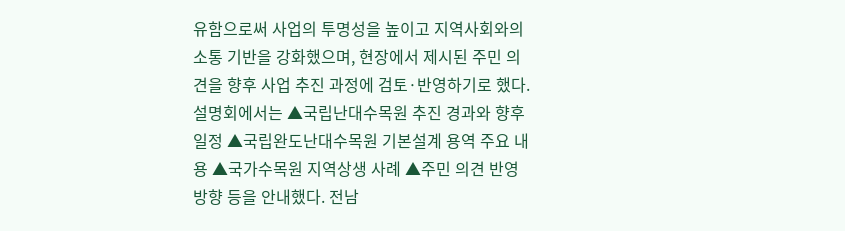유함으로써 사업의 투명성을 높이고 지역사회와의 소통 기반을 강화했으며, 현장에서 제시된 주민 의견을 향후 사업 추진 과정에 검토·반영하기로 했다. 설명회에서는 ▲국립난대수목원 추진 경과와 향후 일정 ▲국립완도난대수목원 기본설계 용역 주요 내용 ▲국가수목원 지역상생 사례 ▲주민 의견 반영 방향 등을 안내했다. 전남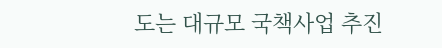도는 대규모 국책사업 추진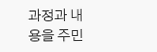과정과 내용을 주민